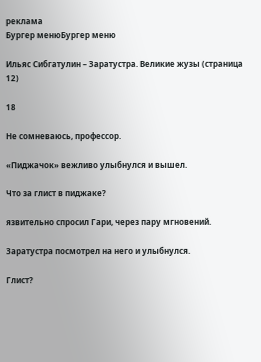реклама
Бургер менюБургер меню

Ильяс Сибгатулин – Заратустра. Великие жузы (страница 12)

18

Не сомневаюсь, профессор.

«Пиджачок» вежливо улыбнулся и вышел.

Что за глист в пиджаке?

язвительно спросил Гари, через пару мгновений.

Заратустра посмотрел на него и улыбнулся.

Глист?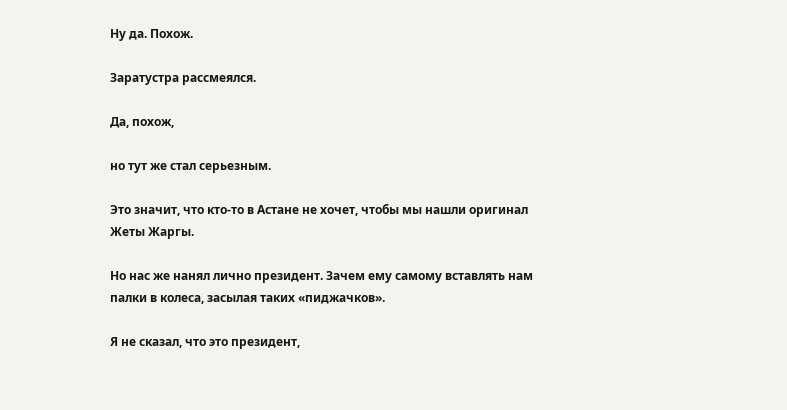Ну да. Похож.

Заратустра рассмеялся.

Да, похож,

но тут же стал серьезным.

Это значит, что кто-то в Астане не хочет, чтобы мы нашли оригинал Жеты Жаргы.

Но нас же нанял лично президент. Зачем ему самому вставлять нам палки в колеса, засылая таких «пиджачков».

Я не сказал, что это президент,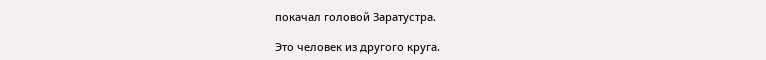покачал головой Заратустра.

Это человек из другого круга.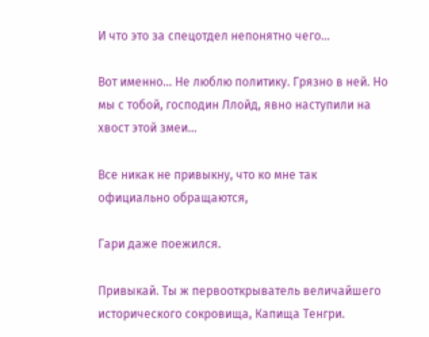И что это за спецотдел непонятно чего…

Вот именно… Не люблю политику. Грязно в ней. Но мы с тобой, господин Ллойд, явно наступили на хвост этой змеи…

Все никак не привыкну, что ко мне так официально обращаются,

Гари даже поежился.

Привыкай. Ты ж первооткрыватель величайшего исторического сокровища, Капища Тенгри.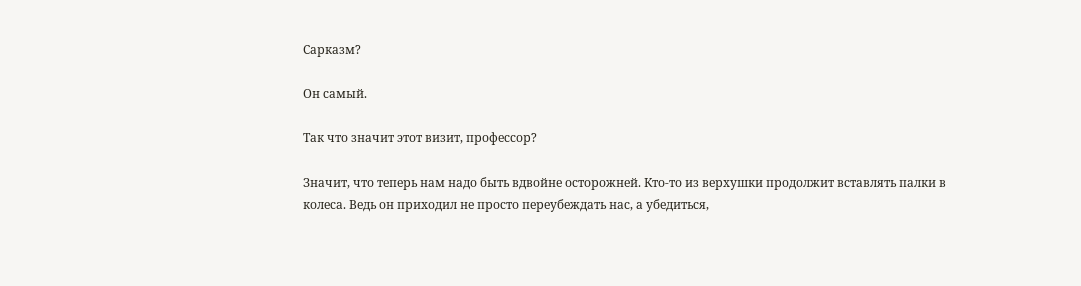Сарказм?

Он самый.

Так что значит этот визит, профессор?

Значит, что теперь нам надо быть вдвойне осторожней. Кто-то из верхушки продолжит вставлять палки в колеса. Ведь он приходил не просто переубеждать нас, а убедиться,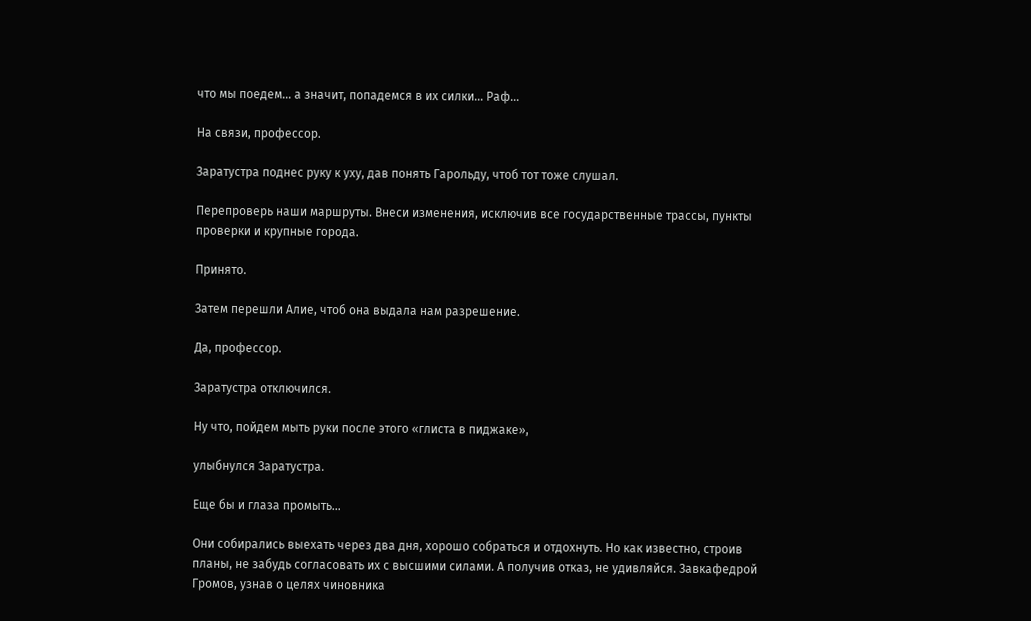что мы поедем… а значит, попадемся в их силки… Раф…

На связи, профессор.

Заратустра поднес руку к уху, дав понять Гарольду, чтоб тот тоже слушал.

Перепроверь наши маршруты. Внеси изменения, исключив все государственные трассы, пункты проверки и крупные города.

Принято.

Затем перешли Алие, чтоб она выдала нам разрешение.

Да, профессор.

Заратустра отключился.

Ну что, пойдем мыть руки после этого «глиста в пиджаке»,

улыбнулся Заратустра.

Еще бы и глаза промыть…

Они собирались выехать через два дня, хорошо собраться и отдохнуть. Но как известно, строив планы, не забудь согласовать их с высшими силами. А получив отказ, не удивляйся. Завкафедрой Громов, узнав о целях чиновника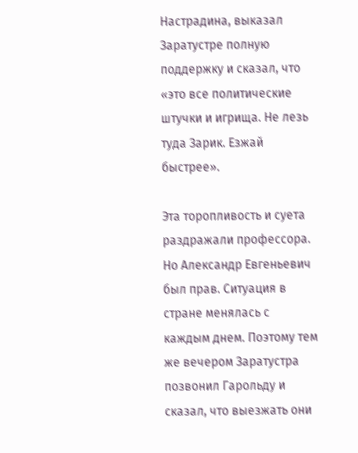Настрадина, выказал Заратустре полную поддержку и сказал, что «это все политические штучки и игрища. Не лезь туда Зарик. Езжай быстрее».

Эта торопливость и суета раздражали профессора. Но Александр Евгеньевич был прав. Ситуация в стране менялась с каждым днем. Поэтому тем же вечером Заратустра позвонил Гарольду и сказал, что выезжать они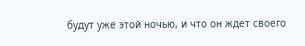будут уже этой ночью, и что он ждет своего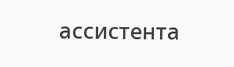ассистента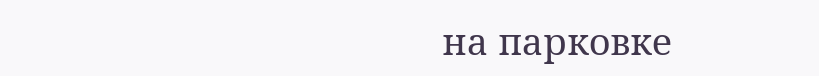на парковке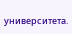университета.